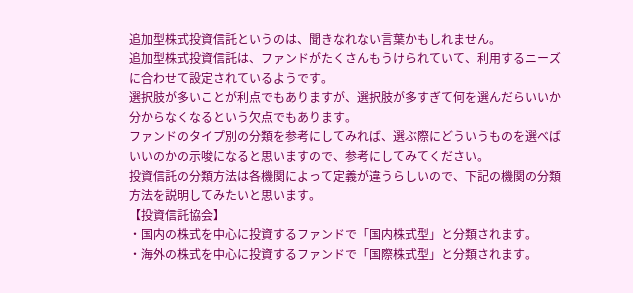追加型株式投資信託というのは、聞きなれない言葉かもしれません。
追加型株式投資信託は、ファンドがたくさんもうけられていて、利用するニーズに合わせて設定されているようです。
選択肢が多いことが利点でもありますが、選択肢が多すぎて何を選んだらいいか分からなくなるという欠点でもあります。
ファンドのタイプ別の分類を参考にしてみれば、選ぶ際にどういうものを選べばいいのかの示唆になると思いますので、参考にしてみてください。
投資信託の分類方法は各機関によって定義が違うらしいので、下記の機関の分類方法を説明してみたいと思います。
【投資信託協会】
・国内の株式を中心に投資するファンドで「国内株式型」と分類されます。
・海外の株式を中心に投資するファンドで「国際株式型」と分類されます。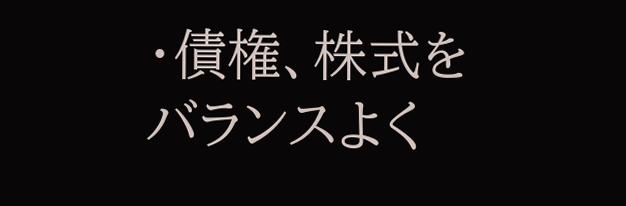・債権、株式をバランスよく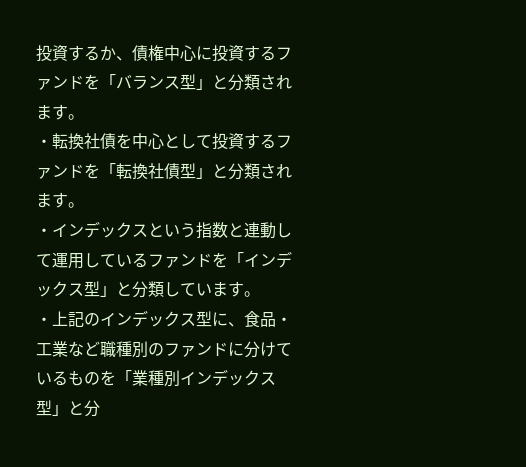投資するか、債権中心に投資するファンドを「バランス型」と分類されます。
・転換社債を中心として投資するファンドを「転換社債型」と分類されます。
・インデックスという指数と連動して運用しているファンドを「インデックス型」と分類しています。
・上記のインデックス型に、食品・工業など職種別のファンドに分けているものを「業種別インデックス型」と分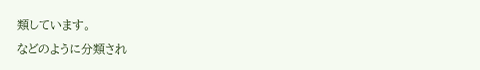類しています。
などのように分類され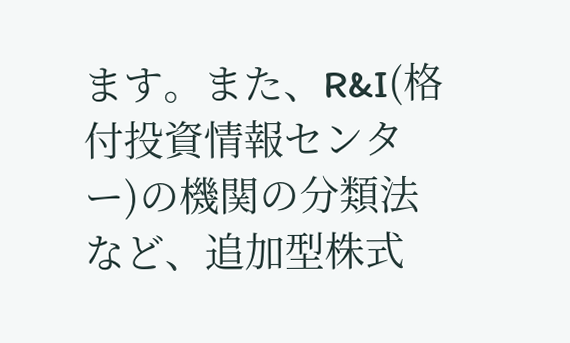ます。また、R&I(格付投資情報センター)の機関の分類法など、追加型株式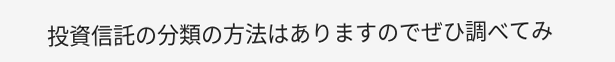投資信託の分類の方法はありますのでぜひ調べてみ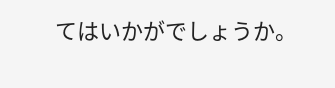てはいかがでしょうか。